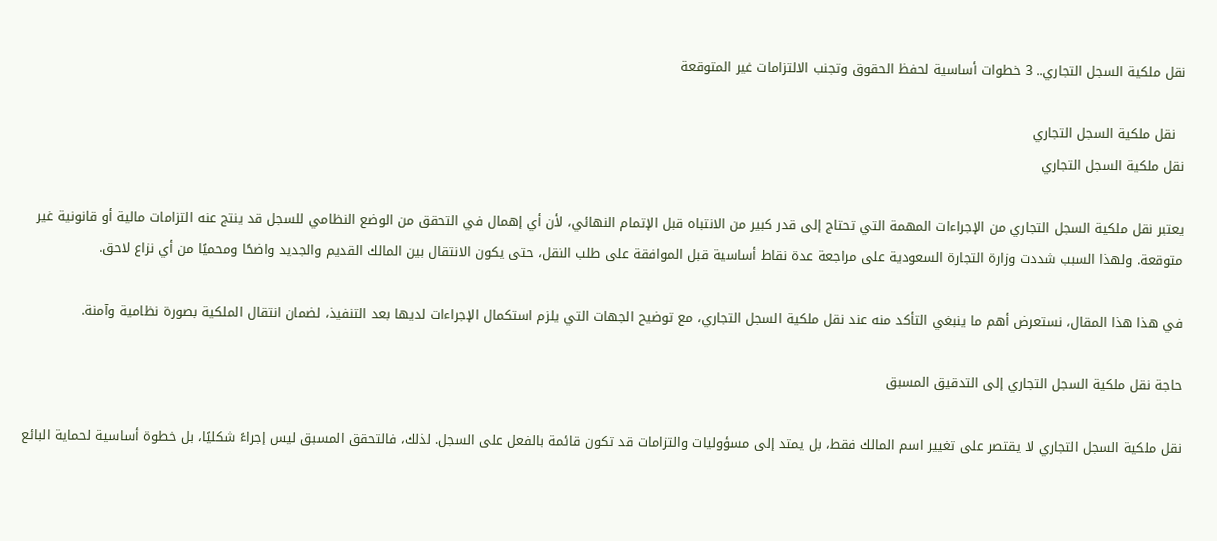نقل ملكية السجل التجاري.. 3 خطوات أساسية لحفظ الحقوق وتجنب الالتزامات غير المتوقعة

  نقل ملكية السجل التجاري
نقل ملكية السجل التجاري

يعتبر نقل ملكية السجل التجاري من الإجراءات المهمة التي تحتاج إلى قدر كبير من الانتباه قبل الإتمام النهائي، لأن أي إهمال في التحقق من الوضع النظامي للسجل قد ينتج عنه التزامات مالية أو قانونية غير متوقعة. ولهذا السبب شددت وزارة التجارة السعودية على مراجعة عدة نقاط أساسية قبل الموافقة على طلب النقل، حتى يكون الانتقال بين المالك القديم والجديد واضحًا ومحميًا من أي نزاع لاحق.

في هذا هذا المقال، نستعرض أهم ما ينبغي التأكد منه عند نقل ملكية السجل التجاري، مع توضيح الجهات التي يلزم استكمال الإجراءات لديها بعد التنفيذ، لضمان انتقال الملكية بصورة نظامية وآمنة.

حاجة نقل ملكية السجل التجاري إلى التدقيق المسبق

نقل ملكية السجل التجاري لا يقتصر على تغيير اسم المالك فقط، بل يمتد إلى مسؤوليات والتزامات قد تكون قائمة بالفعل على السجل. لذلك، فالتحقق المسبق ليس إجراءً شكليًا، بل خطوة أساسية لحماية البائع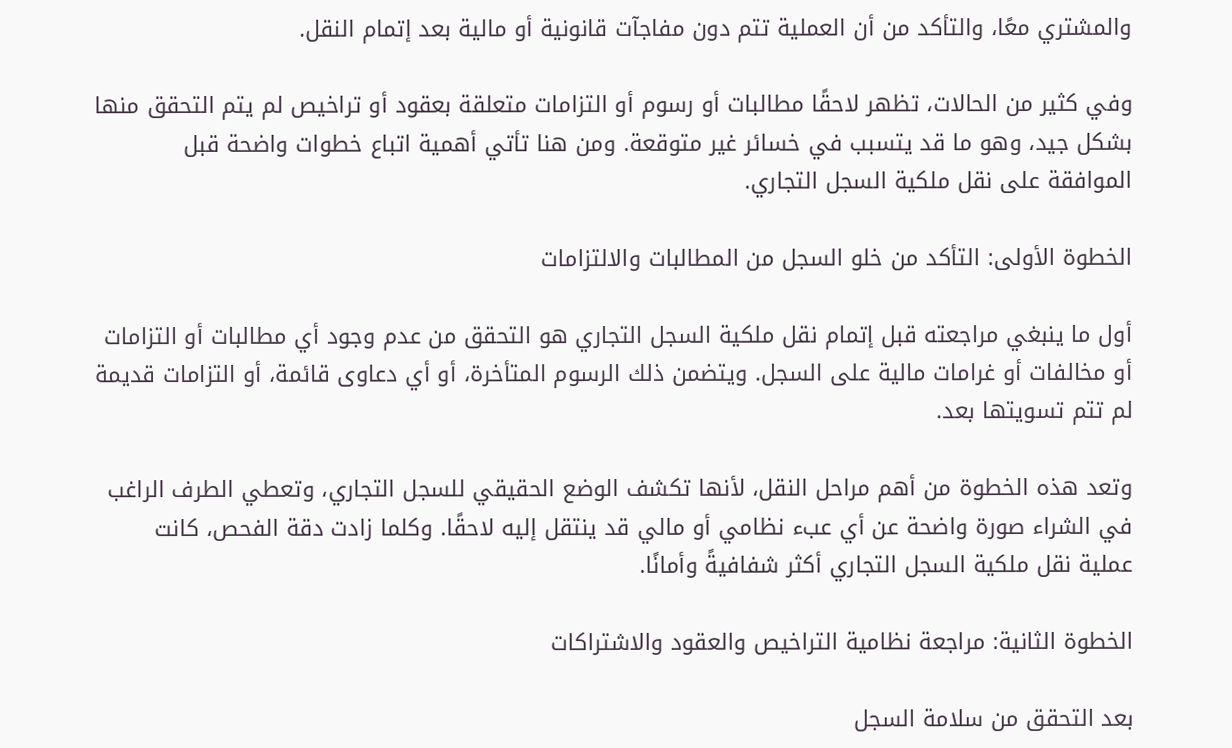والمشتري معًا، والتأكد من أن العملية تتم دون مفاجآت قانونية أو مالية بعد إتمام النقل.

وفي كثير من الحالات، تظهر لاحقًا مطالبات أو رسوم أو التزامات متعلقة بعقود أو تراخيص لم يتم التحقق منها بشكل جيد، وهو ما قد يتسبب في خسائر غير متوقعة. ومن هنا تأتي أهمية اتباع خطوات واضحة قبل الموافقة على نقل ملكية السجل التجاري.

الخطوة الأولى: التأكد من خلو السجل من المطالبات والالتزامات

أول ما ينبغي مراجعته قبل إتمام نقل ملكية السجل التجاري هو التحقق من عدم وجود أي مطالبات أو التزامات أو مخالفات أو غرامات مالية على السجل. ويتضمن ذلك الرسوم المتأخرة، أو أي دعاوى قائمة، أو التزامات قديمة لم تتم تسويتها بعد.

وتعد هذه الخطوة من أهم مراحل النقل، لأنها تكشف الوضع الحقيقي للسجل التجاري، وتعطي الطرف الراغب في الشراء صورة واضحة عن أي عبء نظامي أو مالي قد ينتقل إليه لاحقًا. وكلما زادت دقة الفحص، كانت عملية نقل ملكية السجل التجاري أكثر شفافيةً وأمانًا.

الخطوة الثانية: مراجعة نظامية التراخيص والعقود والاشتراكات

بعد التحقق من سلامة السجل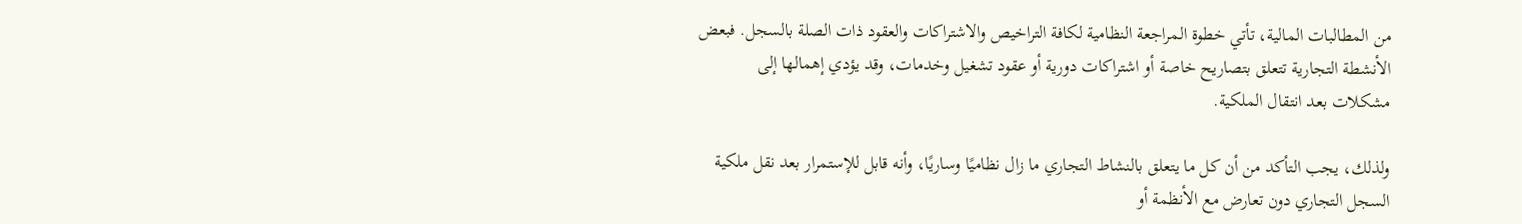من المطالبات المالية، تأتي خطوة المراجعة النظامية لكافة التراخيص والاشتراكات والعقود ذات الصلة بالسجل. فبعض الأنشطة التجارية تتعلق بتصاريح خاصة أو اشتراكات دورية أو عقود تشغيل وخدمات، وقد يؤدي إهمالها إلى مشكلات بعد انتقال الملكية.

ولذلك، يجب التأكد من أن كل ما يتعلق بالنشاط التجاري ما زال نظاميًا وساريًا، وأنه قابل للإستمرار بعد نقل ملكية السجل التجاري دون تعارض مع الأنظمة أو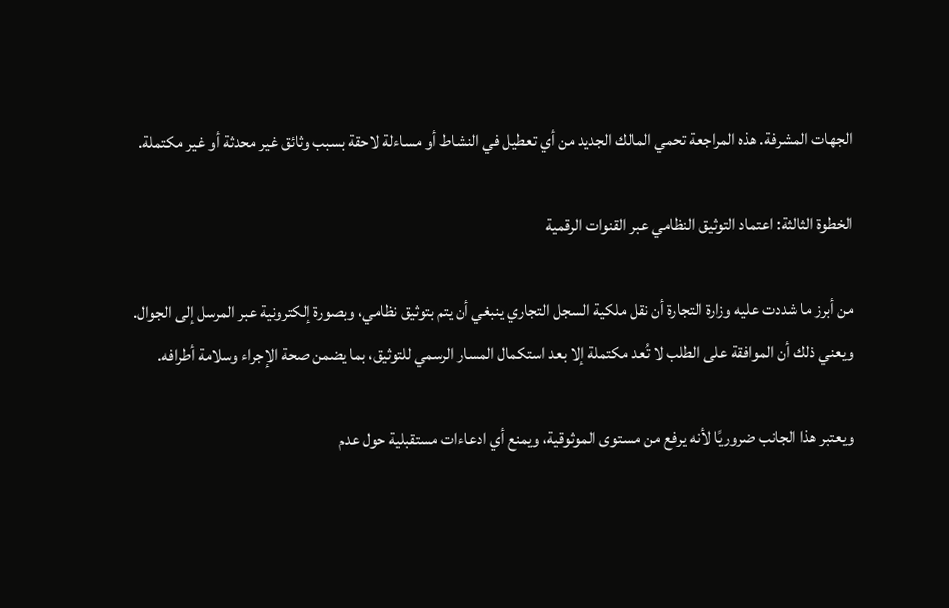الجهات المشرفة. هذه المراجعة تحمي المالك الجديد من أي تعطيل في النشاط أو مساءلة لاحقة بسبب وثائق غير محدثة أو غير مكتملة.

الخطوة الثالثة: اعتماد التوثيق النظامي عبر القنوات الرقمية

من أبرز ما شددت عليه وزارة التجارة أن نقل ملكية السجل التجاري ينبغي أن يتم بتوثيق نظامي، وبصورة إلكترونية عبر المرسل إلى الجوال. ويعني ذلك أن الموافقة على الطلب لا تُعد مكتملة إلا بعد استكمال المسار الرسمي للتوثيق، بما يضمن صحة الإجراء وسلامة أطرافه.

ويعتبر هذا الجانب ضروريًا لأنه يرفع من مستوى الموثوقية، ويمنع أي ادعاءات مستقبلية حول عدم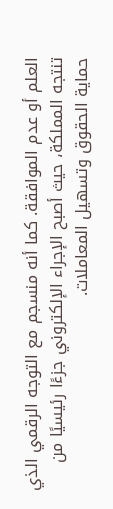العلم أو عدم الموافقة. كما أنه منسجم مع التوجه الرقمي الذي تنتجه المملكة، حيث أصبح الإجراء الإلكتروني جزءًا رئيسيًا من حماية الحقوق وتسهيل المعاملات.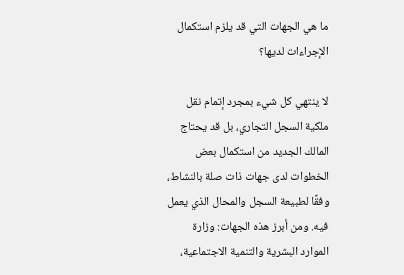ما هي الجهات التي قد يلزم استكمال الإجراءات لديها؟

لا ينتهي كل شيء بمجرد إتمام نقل ملكية السجل التجاري، بل قد يحتاج المالك الجديد من استكمال بعض الخطوات لدى جهات ذات صلة بالنشاط، وفقًا لطبيعة السجل والمحال الذي يعمل فيه. ومن أبرز هذه الجهات: وزارة الموارد البشرية والتنمية الاجتماعية،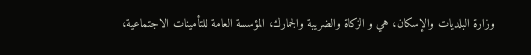وزارة البلديات والإسكان، هي و الزكاة والضريبة والجمارك، المؤسسة العامة للتأمينات الاجتماعية،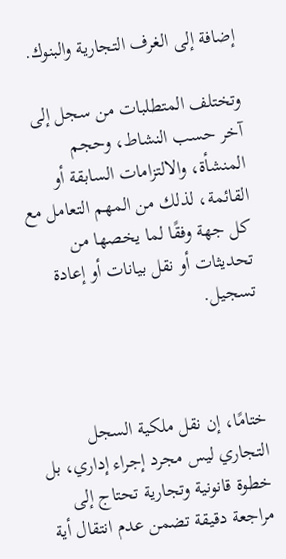إضافة إلى الغرف التجارية والبنوك.

وتختلف المتطلبات من سجل إلى آخر حسب النشاط، وحجم المنشأة، والالتزامات السابقة أو القائمة، لذلك من المهم التعامل مع كل جهة وفقًا لما يخصها من تحديثات أو نقل بيانات أو إعادة تسجيل.



ختامًا، إن نقل ملكية السجل التجاري ليس مجرد إجراء إداري، بل خطوة قانونية وتجارية تحتاج إلى مراجعة دقيقة تضمن عدم انتقال أية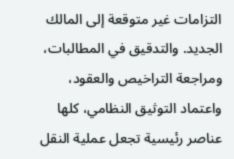التزامات غير متوقعة إلى المالك الجديد. والتدقيق في المطالبات، ومراجعة التراخيص والعقود، واعتماد التوثيق النظامي، كلها عناصر رئيسية تجعل عملية النقل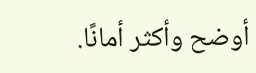أوضح وأكثر أمانًا.